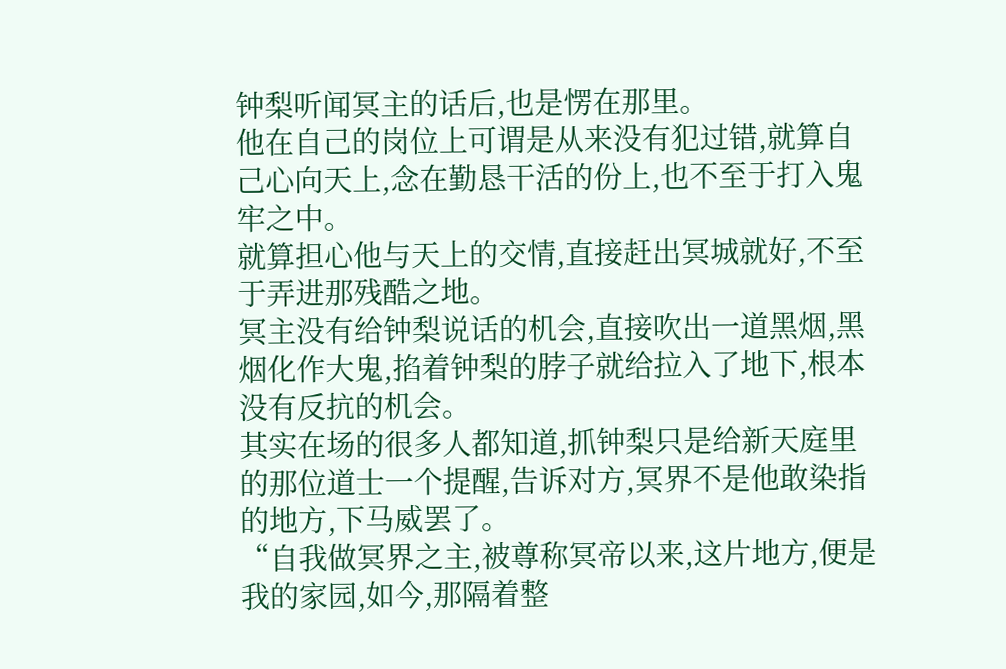钟梨听闻冥主的话后,也是愣在那里。
他在自己的岗位上可谓是从来没有犯过错,就算自己心向天上,念在勤恳干活的份上,也不至于打入鬼牢之中。
就算担心他与天上的交情,直接赶出冥城就好,不至于弄进那残酷之地。
冥主没有给钟梨说话的机会,直接吹出一道黑烟,黑烟化作大鬼,掐着钟梨的脖子就给拉入了地下,根本没有反抗的机会。
其实在场的很多人都知道,抓钟梨只是给新天庭里的那位道士一个提醒,告诉对方,冥界不是他敢染指的地方,下马威罢了。
“自我做冥界之主,被尊称冥帝以来,这片地方,便是我的家园,如今,那隔着整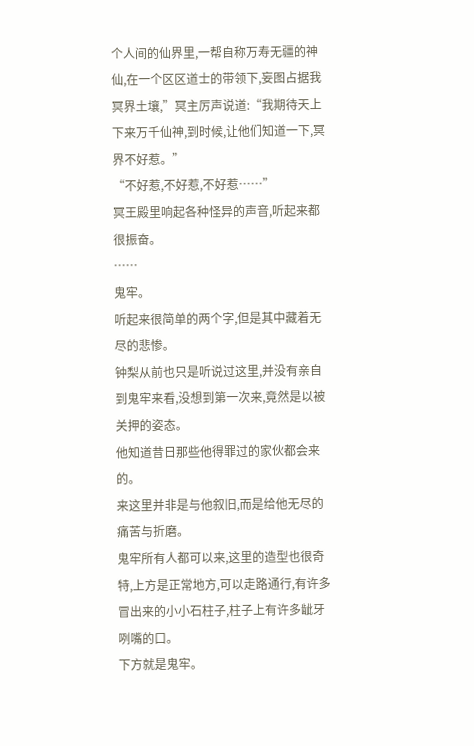个人间的仙界里,一帮自称万寿无疆的神仙,在一个区区道士的带领下,妄图占据我冥界土壤,”冥主厉声说道:“我期待天上下来万千仙神,到时候,让他们知道一下,冥界不好惹。”
“不好惹,不好惹,不好惹……”
冥王殿里响起各种怪异的声音,听起来都很振奋。
……
鬼牢。
听起来很简单的两个字,但是其中藏着无尽的悲惨。
钟梨从前也只是听说过这里,并没有亲自到鬼牢来看,没想到第一次来,竟然是以被关押的姿态。
他知道昔日那些他得罪过的家伙都会来的。
来这里并非是与他叙旧,而是给他无尽的痛苦与折磨。
鬼牢所有人都可以来,这里的造型也很奇特,上方是正常地方,可以走路通行,有许多冒出来的小小石柱子,柱子上有许多龇牙咧嘴的口。
下方就是鬼牢。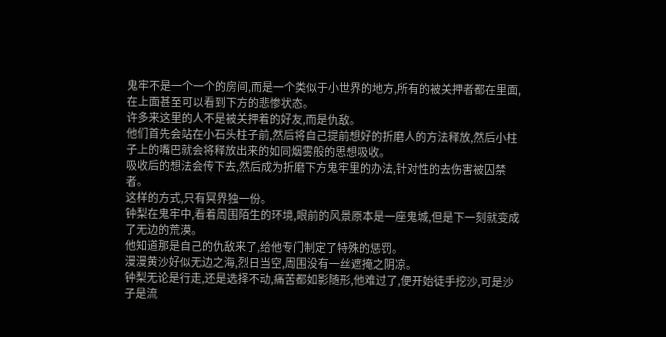鬼牢不是一个一个的房间,而是一个类似于小世界的地方,所有的被关押者都在里面,在上面甚至可以看到下方的悲惨状态。
许多来这里的人不是被关押着的好友,而是仇敌。
他们首先会站在小石头柱子前,然后将自己提前想好的折磨人的方法释放,然后小柱子上的嘴巴就会将释放出来的如同烟雾般的思想吸收。
吸收后的想法会传下去,然后成为折磨下方鬼牢里的办法,针对性的去伤害被囚禁者。
这样的方式,只有冥界独一份。
钟梨在鬼牢中,看着周围陌生的环境,眼前的风景原本是一座鬼城,但是下一刻就变成了无边的荒漠。
他知道那是自己的仇敌来了,给他专门制定了特殊的惩罚。
漫漫黄沙好似无边之海,烈日当空,周围没有一丝遮掩之阴凉。
钟梨无论是行走,还是选择不动,痛苦都如影随形,他难过了,便开始徒手挖沙,可是沙子是流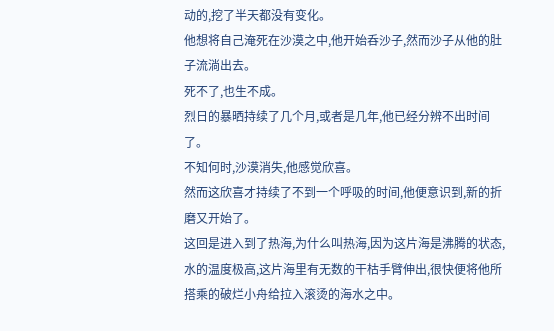动的,挖了半天都没有变化。
他想将自己淹死在沙漠之中,他开始呑沙子,然而沙子从他的肚子流淌出去。
死不了,也生不成。
烈日的暴晒持续了几个月,或者是几年,他已经分辨不出时间了。
不知何时,沙漠消失,他感觉欣喜。
然而这欣喜才持续了不到一个呼吸的时间,他便意识到,新的折磨又开始了。
这回是进入到了热海,为什么叫热海,因为这片海是沸腾的状态,水的温度极高,这片海里有无数的干枯手臂伸出,很快便将他所搭乘的破烂小舟给拉入滚烫的海水之中。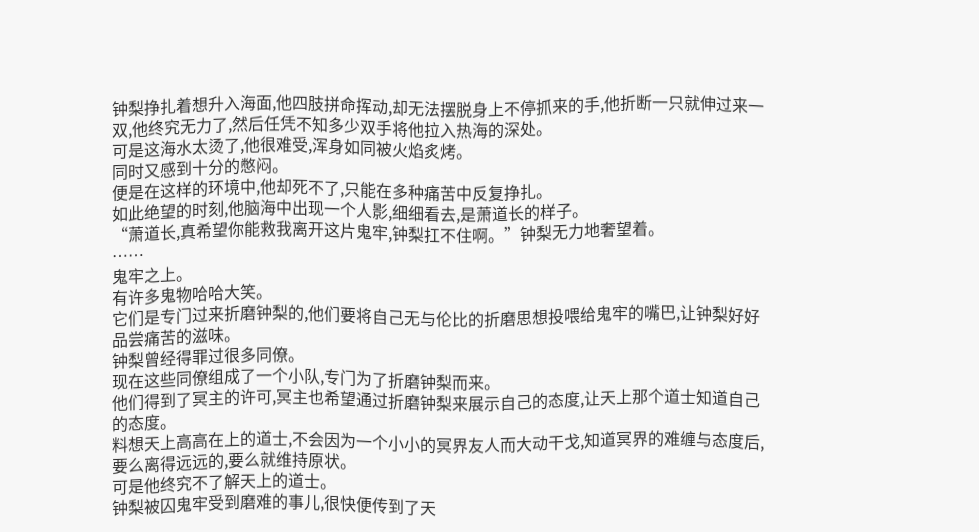钟梨挣扎着想升入海面,他四肢拼命挥动,却无法摆脱身上不停抓来的手,他折断一只就伸过来一双,他终究无力了,然后任凭不知多少双手将他拉入热海的深处。
可是这海水太烫了,他很难受,浑身如同被火焰炙烤。
同时又感到十分的憋闷。
便是在这样的环境中,他却死不了,只能在多种痛苦中反复挣扎。
如此绝望的时刻,他脑海中出现一个人影,细细看去,是萧道长的样子。
“萧道长,真希望你能救我离开这片鬼牢,钟梨扛不住啊。”钟梨无力地奢望着。
……
鬼牢之上。
有许多鬼物哈哈大笑。
它们是专门过来折磨钟梨的,他们要将自己无与伦比的折磨思想投喂给鬼牢的嘴巴,让钟梨好好品尝痛苦的滋味。
钟梨曾经得罪过很多同僚。
现在这些同僚组成了一个小队,专门为了折磨钟梨而来。
他们得到了冥主的许可,冥主也希望通过折磨钟梨来展示自己的态度,让天上那个道士知道自己的态度。
料想天上高高在上的道士,不会因为一个小小的冥界友人而大动干戈,知道冥界的难缠与态度后,要么离得远远的,要么就维持原状。
可是他终究不了解天上的道士。
钟梨被囚鬼牢受到磨难的事儿,很快便传到了天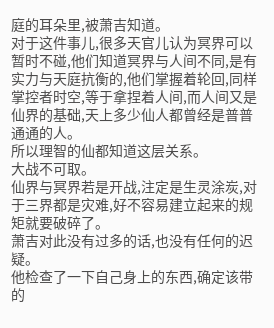庭的耳朵里,被萧吉知道。
对于这件事儿,很多天官儿认为冥界可以暂时不碰,他们知道冥界与人间不同,是有实力与天庭抗衡的,他们掌握着轮回,同样掌控者时空,等于拿捏着人间,而人间又是仙界的基础,天上多少仙人都曾经是普普通通的人。
所以理智的仙都知道这层关系。
大战不可取。
仙界与冥界若是开战,注定是生灵涂炭,对于三界都是灾难,好不容易建立起来的规矩就要破碎了。
萧吉对此没有过多的话,也没有任何的迟疑。
他检查了一下自己身上的东西,确定该带的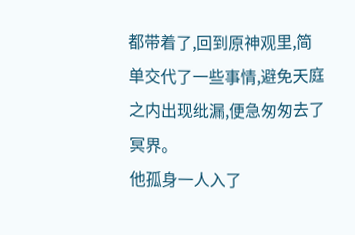都带着了,回到原神观里,简单交代了一些事情,避免天庭之内出现纰漏,便急匆匆去了冥界。
他孤身一人入了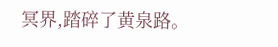冥界,踏碎了黄泉路。